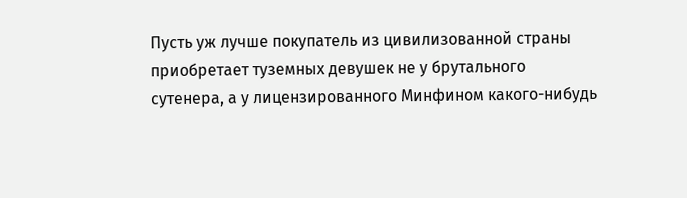Пусть уж лучше покупатель из цивилизованной страны приобретает туземных девушек не у брутального сутенера, а у лицензированного Минфином какого-нибудь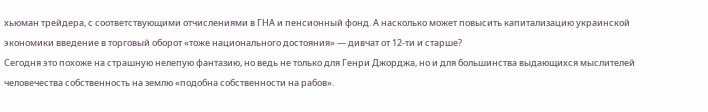хьюман трейдера, с соответствующими отчислениями в ГНА и пенсионный фонд. А насколько может повысить капитализацию украинской экономики введение в торговый оборот «тоже национального достояния» — дивчат от 12-ти и старше?
Сегодня это похоже на страшную нелепую фантазию, но ведь не только для Генри Джорджа, но и для большинства выдающихся мыслителей человечества собственность на землю «подобна собственности на рабов».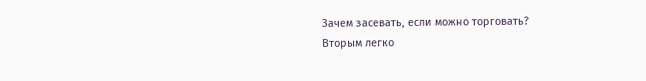Зачем засевать, если можно торговать?
Вторым легко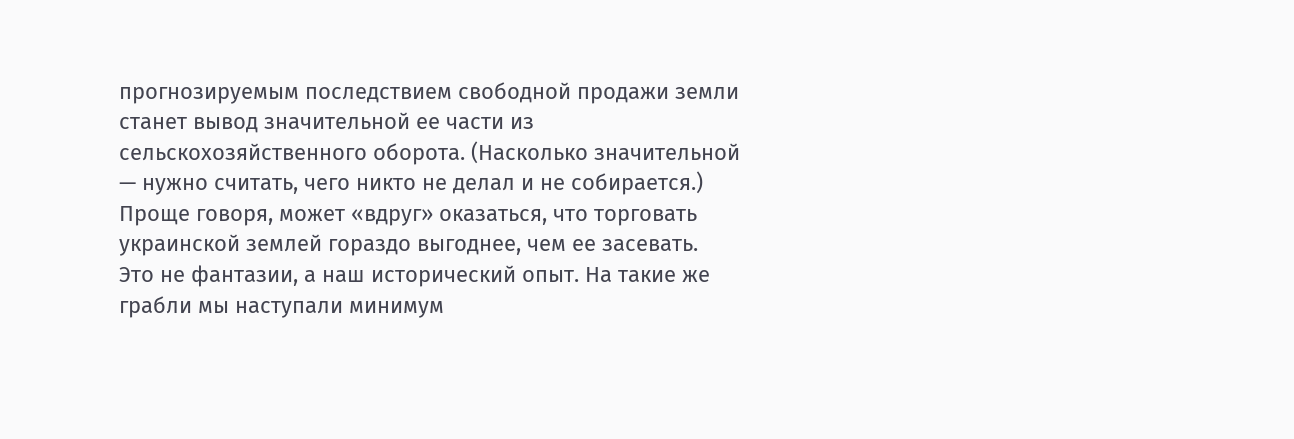прогнозируемым последствием свободной продажи земли станет вывод значительной ее части из сельскохозяйственного оборота. (Насколько значительной — нужно считать, чего никто не делал и не собирается.) Проще говоря, может «вдруг» оказаться, что торговать украинской землей гораздо выгоднее, чем ее засевать.
Это не фантазии, а наш исторический опыт. На такие же грабли мы наступали минимум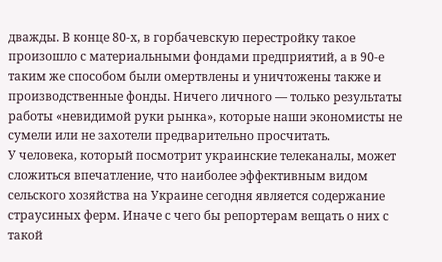дважды. В конце 80-х, в горбачевскую перестройку такое произошло с материальными фондами предприятий, а в 90-е таким же способом были омертвлены и уничтожены также и производственные фонды. Ничего личного — только результаты работы «невидимой руки рынка», которые наши экономисты не сумели или не захотели предварительно просчитать.
У человека, который посмотрит украинские телеканалы, может сложиться впечатление, что наиболее эффективным видом сельского хозяйства на Украине сегодня является содержание страусиных ферм. Иначе с чего бы репортерам вещать о них с такой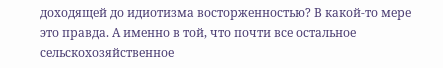доходящей до идиотизма восторженностью? В какой-то мере это правда. А именно в той, что почти все остальное сельскохозяйственное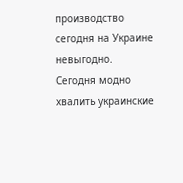производство сегодня на Украине невыгодно.
Сегодня модно хвалить украинские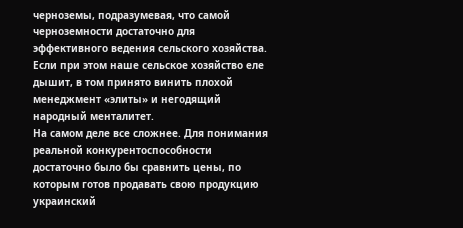черноземы, подразумевая, что самой черноземности достаточно для эффективного ведения сельского хозяйства. Если при этом наше сельское хозяйство еле дышит, в том принято винить плохой менеджмент «элиты» и негодящий народный менталитет.
На самом деле все сложнее. Для понимания реальной конкурентоспособности достаточно было бы сравнить цены, по которым готов продавать свою продукцию украинский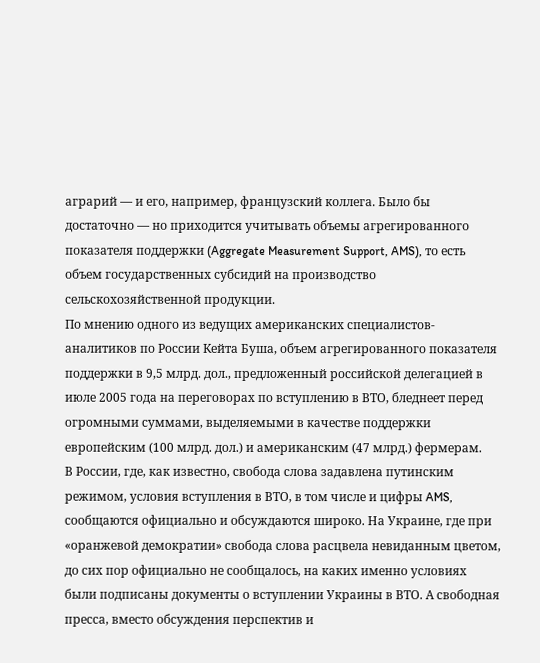аграрий — и его, например, французский коллега. Было бы достаточно — но приходится учитывать объемы агрегированного показателя поддержки (Aggregate Measurement Support, AMS), то есть объем государственных субсидий на производство сельскохозяйственной продукции.
По мнению одного из ведущих американских специалистов-аналитиков по России Кейта Буша, объем агрегированного показателя поддержки в 9,5 млрд. дол., предложенный российской делегацией в июле 2005 года на переговорах по вступлению в ВТО, бледнеет перед огромными суммами, выделяемыми в качестве поддержки европейским (100 млрд. дол.) и американским (47 млрд.) фермерам.
В России, где, как известно, свобода слова задавлена путинским режимом, условия вступления в ВТО, в том числе и цифры AMS, сообщаются официально и обсуждаются широко. На Украине, где при «оранжевой демократии» свобода слова расцвела невиданным цветом, до сих пор официально не сообщалось, на каких именно условиях были подписаны документы о вступлении Украины в ВТО. А свободная пресса, вместо обсуждения перспектив и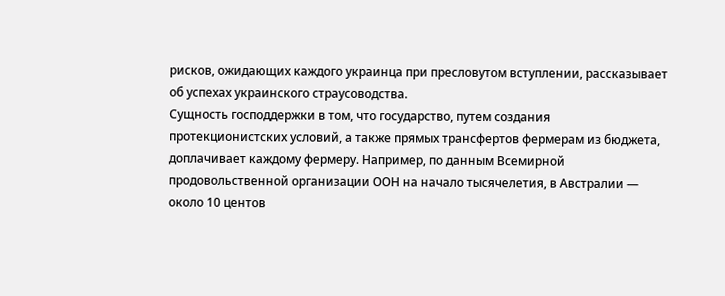рисков, ожидающих каждого украинца при пресловутом вступлении, рассказывает об успехах украинского страусоводства.
Сущность господдержки в том, что государство, путем создания протекционистских условий, а также прямых трансфертов фермерам из бюджета, доплачивает каждому фермеру. Например, по данным Всемирной продовольственной организации ООН на начало тысячелетия, в Австралии — около 10 центов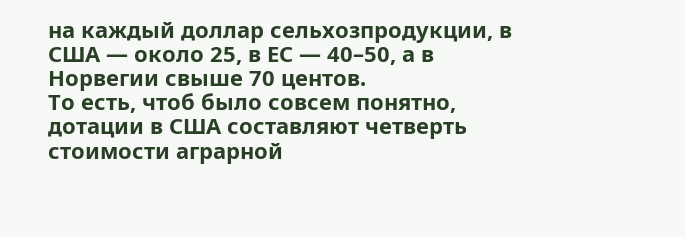на каждый доллар сельхозпродукции, в США — около 25, в ЕС — 40–50, а в Норвегии свыше 70 центов.
То есть, чтоб было совсем понятно, дотации в США составляют четверть стоимости аграрной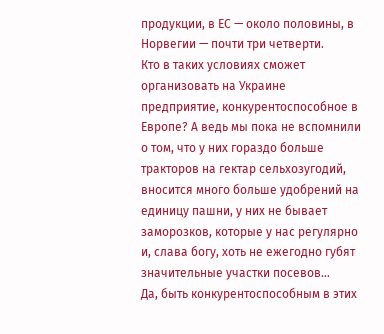продукции, в ЕС — около половины, в Норвегии — почти три четверти.
Кто в таких условиях сможет организовать на Украине предприятие, конкурентоспособное в Европе? А ведь мы пока не вспомнили о том, что у них гораздо больше тракторов на гектар сельхозугодий, вносится много больше удобрений на единицу пашни, у них не бывает заморозков, которые у нас регулярно и, слава богу, хоть не ежегодно губят значительные участки посевов…
Да, быть конкурентоспособным в этих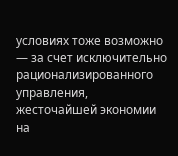условиях тоже возможно — за счет исключительно рационализированного управления, жесточайшей экономии на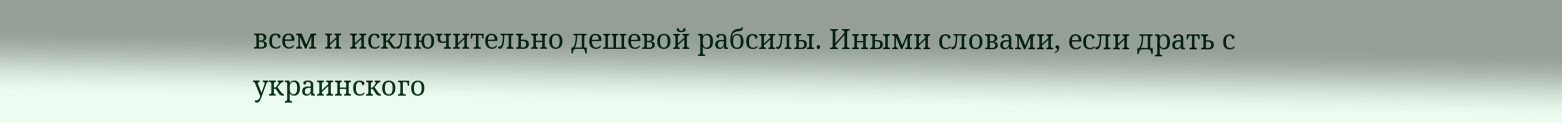всем и исключительно дешевой рабсилы. Иными словами, если драть с украинского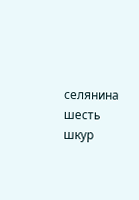селянина шесть шкур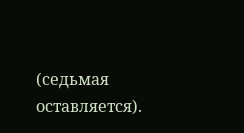(седьмая оставляется).